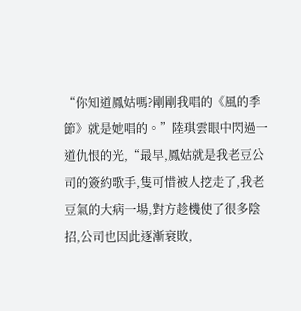“你知道鳳姑嗎?剛剛我唱的《風的季節》就是她唱的。”陸琪雲眼中閃過一道仇恨的光,“最早,鳳姑就是我老豆公司的簽約歌手,隻可惜被人挖走了,我老豆氣的大病一場,對方趁機使了很多陰招,公司也因此逐漸衰敗,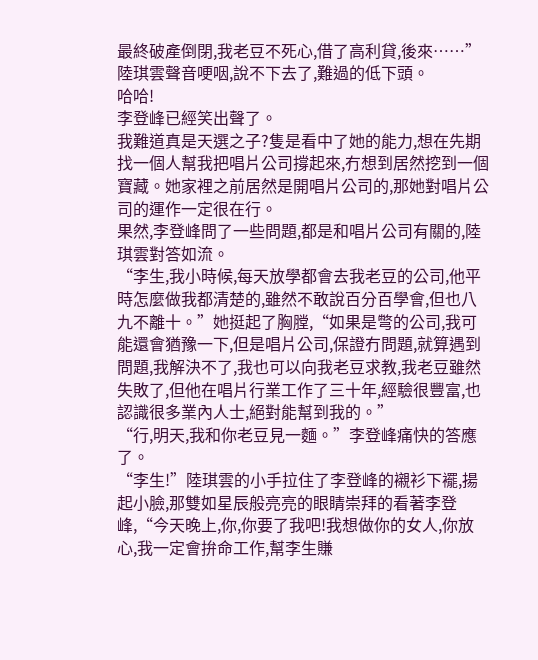最終破產倒閉,我老豆不死心,借了高利貸,後來……”
陸琪雲聲音哽咽,說不下去了,難過的低下頭。
哈哈!
李登峰已經笑出聲了。
我難道真是天選之子?隻是看中了她的能力,想在先期找一個人幫我把唱片公司撐起來,冇想到居然挖到一個寶藏。她家裡之前居然是開唱片公司的,那她對唱片公司的運作一定很在行。
果然,李登峰問了一些問題,都是和唱片公司有關的,陸琪雲對答如流。
“李生,我小時候,每天放學都會去我老豆的公司,他平時怎麼做我都清楚的,雖然不敢說百分百學會,但也八九不離十。”她挺起了胸膛,“如果是彆的公司,我可能還會猶豫一下,但是唱片公司,保證冇問題,就算遇到問題,我解決不了,我也可以向我老豆求教,我老豆雖然失敗了,但他在唱片行業工作了三十年,經驗很豐富,也認識很多業內人士,絕對能幫到我的。”
“行,明天,我和你老豆見一麵。”李登峰痛快的答應了。
“李生!”陸琪雲的小手拉住了李登峰的襯衫下襬,揚起小臉,那雙如星辰般亮亮的眼睛崇拜的看著李登峰,“今天晚上,你,你要了我吧!我想做你的女人,你放心,我一定會拚命工作,幫李生賺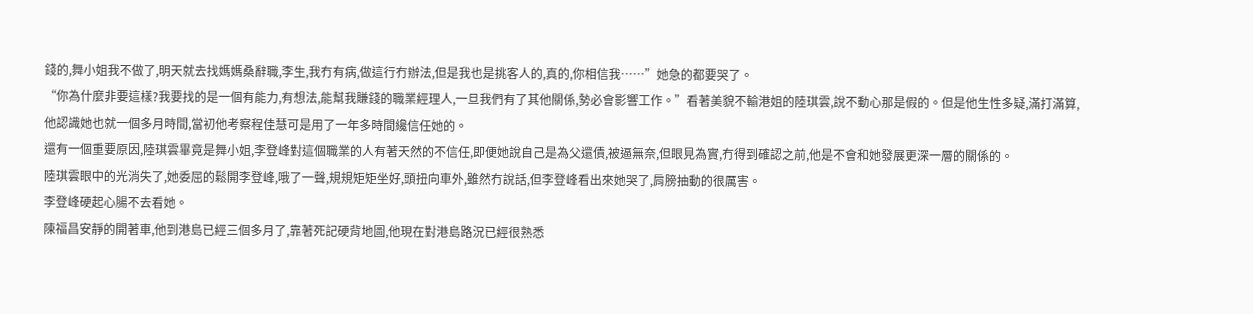錢的,舞小姐我不做了,明天就去找媽媽桑辭職,李生,我冇有病,做這行冇辦法,但是我也是挑客人的,真的,你相信我……”她急的都要哭了。
“你為什麼非要這樣?我要找的是一個有能力,有想法,能幫我賺錢的職業經理人,一旦我們有了其他關係,勢必會影響工作。”看著美貌不輸港姐的陸琪雲,說不動心那是假的。但是他生性多疑,滿打滿算,他認識她也就一個多月時間,當初他考察程佳慧可是用了一年多時間纔信任她的。
還有一個重要原因,陸琪雲畢竟是舞小姐,李登峰對這個職業的人有著天然的不信任,即便她說自己是為父還債,被逼無奈,但眼見為實,冇得到確認之前,他是不會和她發展更深一層的關係的。
陸琪雲眼中的光消失了,她委屈的鬆開李登峰,哦了一聲,規規矩矩坐好,頭扭向車外,雖然冇說話,但李登峰看出來她哭了,肩膀抽動的很厲害。
李登峰硬起心腸不去看她。
陳福昌安靜的開著車,他到港島已經三個多月了,靠著死記硬背地圖,他現在對港島路況已經很熟悉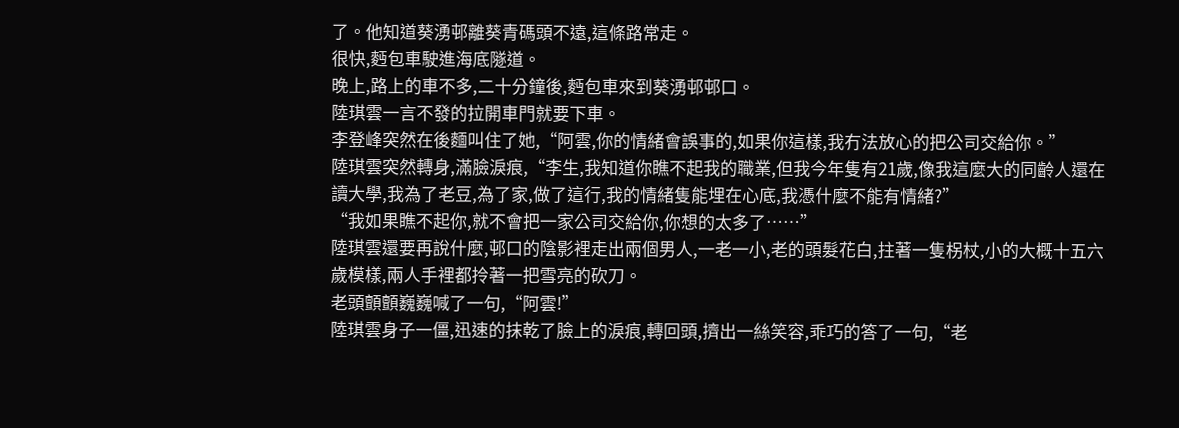了。他知道葵湧邨離葵青碼頭不遠,這條路常走。
很快,麪包車駛進海底隧道。
晚上,路上的車不多,二十分鐘後,麪包車來到葵湧邨邨口。
陸琪雲一言不發的拉開車門就要下車。
李登峰突然在後麵叫住了她,“阿雲,你的情緒會誤事的,如果你這樣,我冇法放心的把公司交給你。”
陸琪雲突然轉身,滿臉淚痕,“李生,我知道你瞧不起我的職業,但我今年隻有21歲,像我這麼大的同齡人還在讀大學,我為了老豆,為了家,做了這行,我的情緒隻能埋在心底,我憑什麼不能有情緒?”
“我如果瞧不起你,就不會把一家公司交給你,你想的太多了……”
陸琪雲還要再說什麼,邨口的陰影裡走出兩個男人,一老一小,老的頭髮花白,拄著一隻柺杖,小的大概十五六歲模樣,兩人手裡都拎著一把雪亮的砍刀。
老頭顫顫巍巍喊了一句,“阿雲!”
陸琪雲身子一僵,迅速的抹乾了臉上的淚痕,轉回頭,擠出一絲笑容,乖巧的答了一句,“老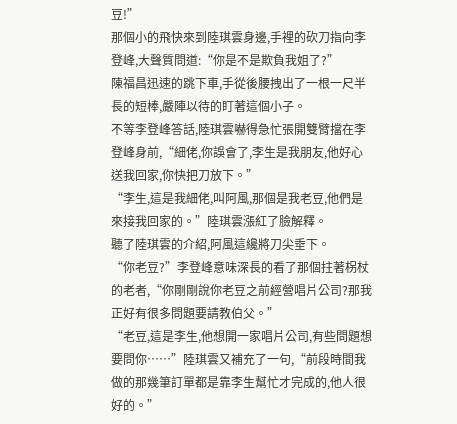豆!”
那個小的飛快來到陸琪雲身邊,手裡的砍刀指向李登峰,大聲質問道:“你是不是欺負我姐了?”
陳福昌迅速的跳下車,手從後腰拽出了一根一尺半長的短棒,嚴陣以待的盯著這個小子。
不等李登峰答話,陸琪雲嚇得急忙張開雙臂擋在李登峰身前,“細佬,你誤會了,李生是我朋友,他好心送我回家,你快把刀放下。”
“李生,這是我細佬,叫阿風,那個是我老豆,他們是來接我回家的。”陸琪雲漲紅了臉解釋。
聽了陸琪雲的介紹,阿風這纔將刀尖垂下。
“你老豆?”李登峰意味深長的看了那個拄著柺杖的老者,“你剛剛說你老豆之前經營唱片公司?那我正好有很多問題要請教伯父。”
“老豆,這是李生,他想開一家唱片公司,有些問題想要問你……”陸琪雲又補充了一句,“前段時間我做的那幾筆訂單都是靠李生幫忙才完成的,他人很好的。”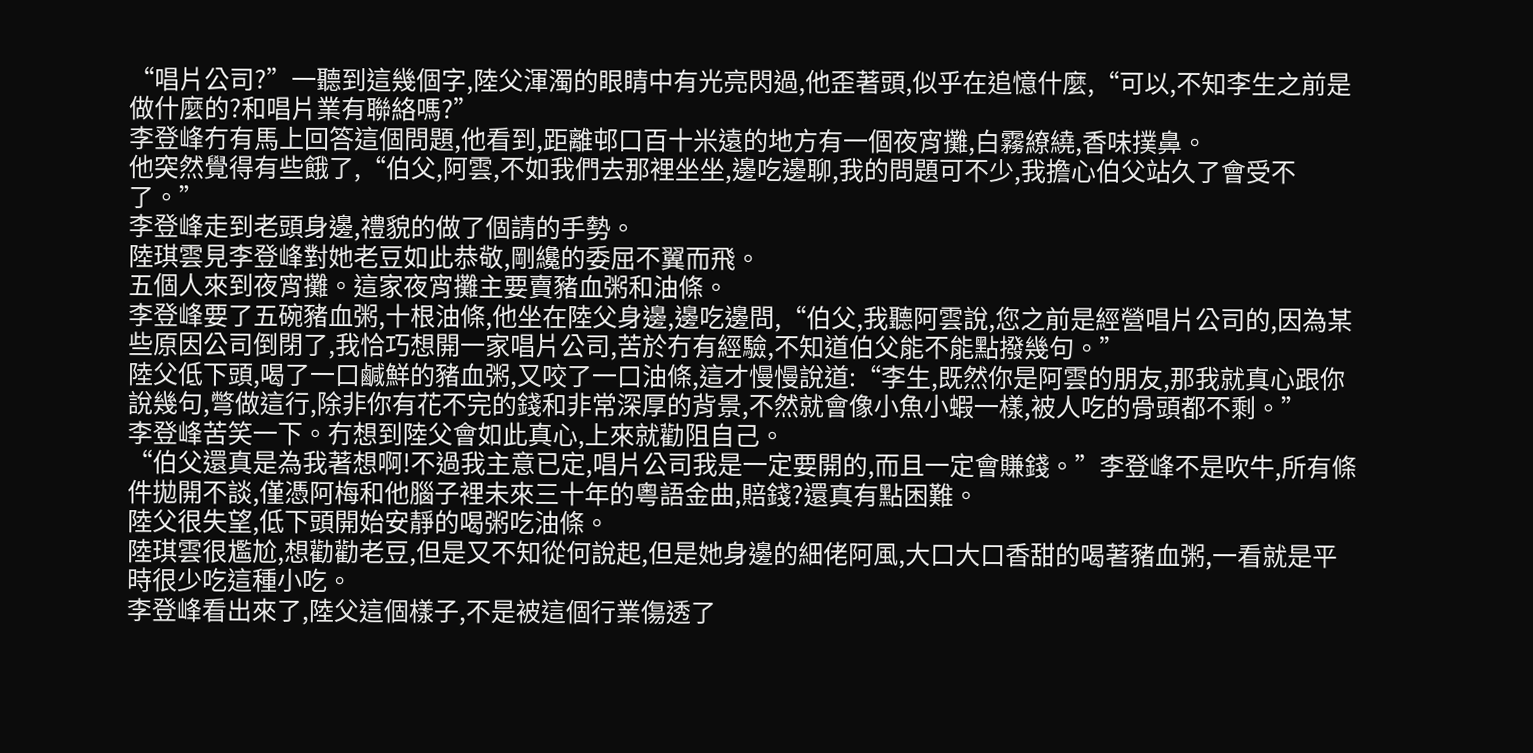“唱片公司?”一聽到這幾個字,陸父渾濁的眼睛中有光亮閃過,他歪著頭,似乎在追憶什麼,“可以,不知李生之前是做什麼的?和唱片業有聯絡嗎?”
李登峰冇有馬上回答這個問題,他看到,距離邨口百十米遠的地方有一個夜宵攤,白霧繚繞,香味撲鼻。
他突然覺得有些餓了,“伯父,阿雲,不如我們去那裡坐坐,邊吃邊聊,我的問題可不少,我擔心伯父站久了會受不了。”
李登峰走到老頭身邊,禮貌的做了個請的手勢。
陸琪雲見李登峰對她老豆如此恭敬,剛纔的委屈不翼而飛。
五個人來到夜宵攤。這家夜宵攤主要賣豬血粥和油條。
李登峰要了五碗豬血粥,十根油條,他坐在陸父身邊,邊吃邊問,“伯父,我聽阿雲說,您之前是經營唱片公司的,因為某些原因公司倒閉了,我恰巧想開一家唱片公司,苦於冇有經驗,不知道伯父能不能點撥幾句。”
陸父低下頭,喝了一口鹹鮮的豬血粥,又咬了一口油條,這才慢慢說道:“李生,既然你是阿雲的朋友,那我就真心跟你說幾句,彆做這行,除非你有花不完的錢和非常深厚的背景,不然就會像小魚小蝦一樣,被人吃的骨頭都不剩。”
李登峰苦笑一下。冇想到陸父會如此真心,上來就勸阻自己。
“伯父還真是為我著想啊!不過我主意已定,唱片公司我是一定要開的,而且一定會賺錢。”李登峰不是吹牛,所有條件拋開不談,僅憑阿梅和他腦子裡未來三十年的粵語金曲,賠錢?還真有點困難。
陸父很失望,低下頭開始安靜的喝粥吃油條。
陸琪雲很尷尬,想勸勸老豆,但是又不知從何說起,但是她身邊的細佬阿風,大口大口香甜的喝著豬血粥,一看就是平時很少吃這種小吃。
李登峰看出來了,陸父這個樣子,不是被這個行業傷透了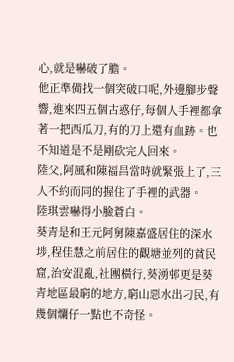心,就是嚇破了膽。
他正準備找一個突破口呢,外邊腳步聲響,進來四五個古惑仔,每個人手裡都拿著一把西瓜刀,有的刀上還有血跡。也不知道是不是剛砍完人回來。
陸父,阿風和陳福昌當時就緊張上了,三人不約而同的握住了手裡的武器。
陸琪雲嚇得小臉蒼白。
葵青是和王元阿舅陳嘉盛居住的深水埗,程佳慧之前居住的觀塘並列的貧民窟,治安混亂,社團橫行,葵湧邨更是葵青地區最窮的地方,窮山惡水出刁民,有幾個爛仔一點也不奇怪。